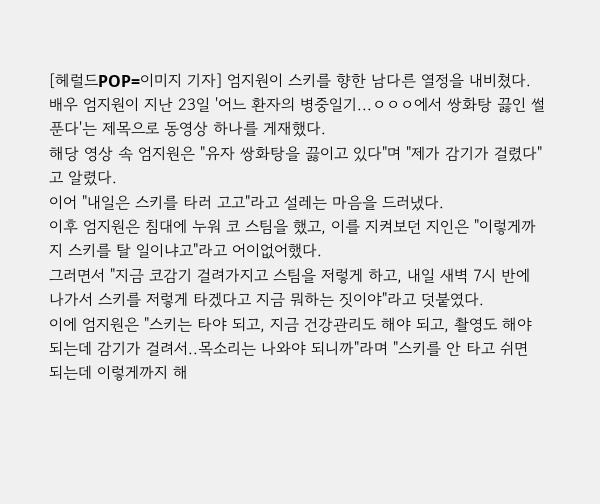[헤럴드POP=이미지 기자] 엄지원이 스키를 향한 남다른 열정을 내비쳤다.
배우 엄지원이 지난 23일 '어느 환자의 병중일기...ㅇㅇㅇ에서 쌍화탕 끓인 썰 푼다'는 제목으로 동영상 하나를 게재했다.
해당 영상 속 엄지원은 "유자 쌍화탕을 끓이고 있다"며 "제가 감기가 걸렸다"고 알렸다.
이어 "내일은 스키를 타러 고고"라고 설레는 마음을 드러냈다.
이후 엄지원은 침대에 누워 코 스팀을 했고, 이를 지켜보던 지인은 "이렇게까지 스키를 탈 일이냐고"라고 어이없어했다.
그러면서 "지금 코감기 걸려가지고 스팀을 저렇게 하고, 내일 새벽 7시 반에 나가서 스키를 저렇게 타겠다고 지금 뭐하는 짓이야"라고 덧붙였다.
이에 엄지원은 "스키는 타야 되고, 지금 건강관리도 해야 되고, 촬영도 해야 되는데 감기가 걸려서..목소리는 나와야 되니까"라며 "스키를 안 타고 쉬면 되는데 이렇게까지 해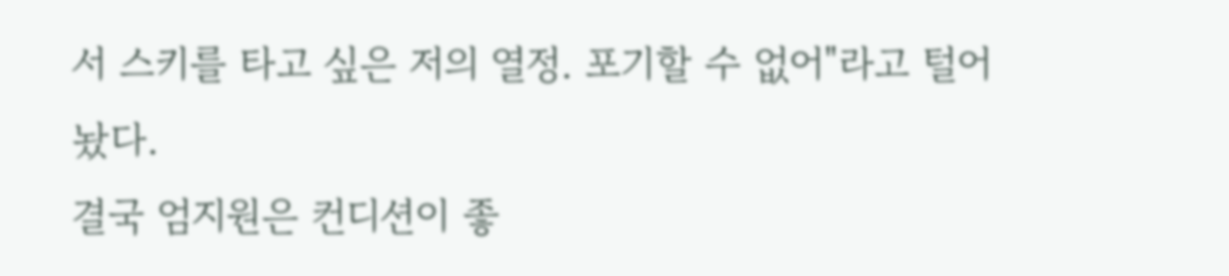서 스키를 타고 싶은 저의 열정. 포기할 수 없어"라고 털어놨다.
결국 엄지원은 컨디션이 좋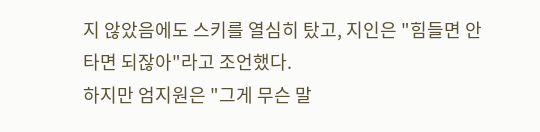지 않았음에도 스키를 열심히 탔고, 지인은 "힘들면 안 타면 되잖아"라고 조언했다.
하지만 엄지원은 "그게 무슨 말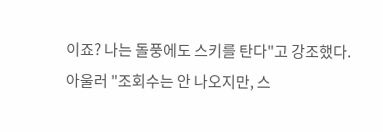이죠? 나는 돌풍에도 스키를 탄다"고 강조했다.
아울러 "조회수는 안 나오지만, 스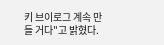키 브이로그 계속 만들 거다"고 밝혔다.